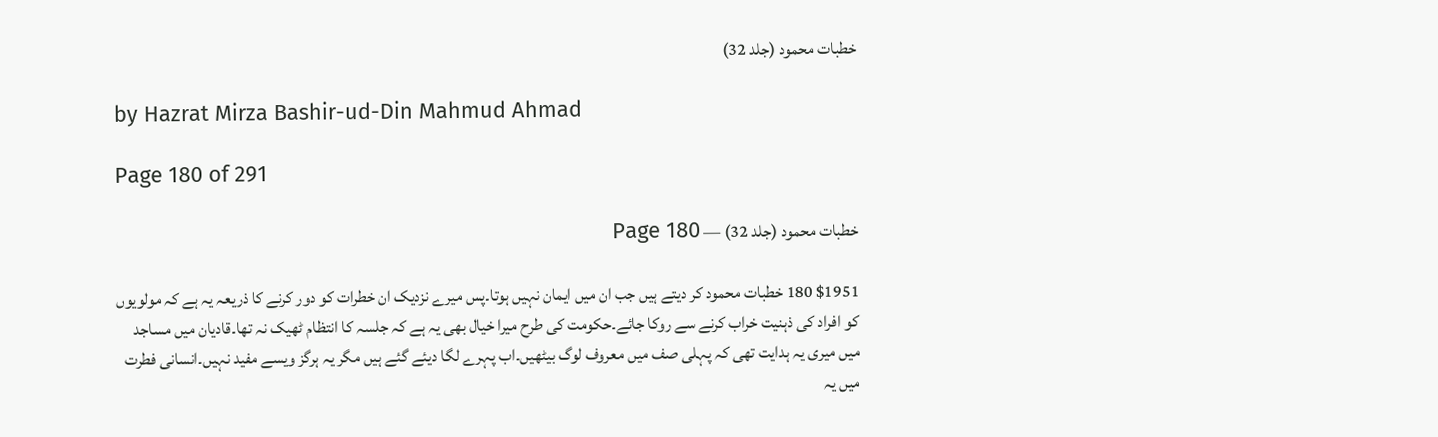خطبات محمود (جلد 32)

by Hazrat Mirza Bashir-ud-Din Mahmud Ahmad

Page 180 of 291

خطبات محمود (جلد 32) — Page 180

$1951 180 خطبات محمود کر دیتے ہیں جب ان میں ایمان نہیں ہوتا۔پس میرے نزدیک ان خطرات کو دور کرنے کا ذریعہ یہ ہے کہ مولویوں کو افراد کی ذہنیت خراب کرنے سے روکا جائے۔حکومت کی طرح میرا خیال بھی یہ ہے کہ جلسہ کا انتظام ٹھیک نہ تھا۔قادیان میں مساجد میں میری یہ ہدایت تھی کہ پہلی صف میں معروف لوگ بیٹھیں۔اب پہرے لگا دیئے گئے ہیں مگر یہ ہرگز ویسے مفید نہیں۔انسانی فطرت میں یہ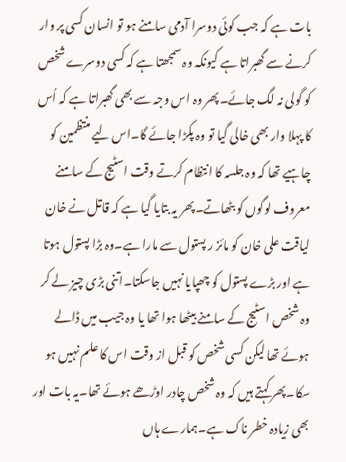بات ہے کہ جب کوئی دوسرا آدمی سامنے ہو تو انسان کسی پر وار کرنے سے گھبراتا ہے کیونکہ وہ سمجھتا ہے کہ کسی دوسرے شخص کو گولی نہ لگ جائے۔پھر وہ اس وجہ سے بھی گھبراتا ہے کہ اُس کا پہلا وار بھی خالی گیا تو وہ پکڑا جائے گا۔اس لیے منتظمین کو چاہیے تھا کہ وہ جلسہ کا انتظام کرتے وقت اسٹیج کے سامنے معروف لوگوں کو بٹھاتے۔پھر یہ بتایا گیا ہے کہ قاتل نے خان لیاقت علی خان کو مائز ر پستول سے مارا ہے۔وہ بڑا پستول ہوتا ہے اور بڑے پستول کو چھپایا نہیں جاسکتا۔اتنی بڑی چیز لے کر وہ شخص اسٹیج کے سامنے بیٹھا ہوا تھا یا وہ جیب میں ڈالے ہوئے تھا لیکن کسی شخص کو قبل از وقت اس کا علم نہیں ہو سکا۔پھر کہتے ہیں کہ وہ شخص چادر اوڑھے ہوئے تھا۔یہ بات اور بھی زیادہ خطر ناک ہے۔ہمارے ہاں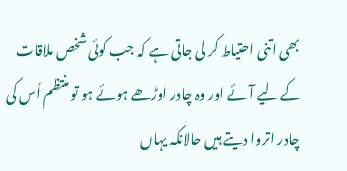بھی اتنی احتیاط کر لی جاتی ہے کہ جب کوئی شخص ملاقات کے لیے آئے اور وہ چادر اوڑھے ہوئے ہو تو منتظم اُس کی چادر اتروا دیتے ہیں حالانکہ یہاں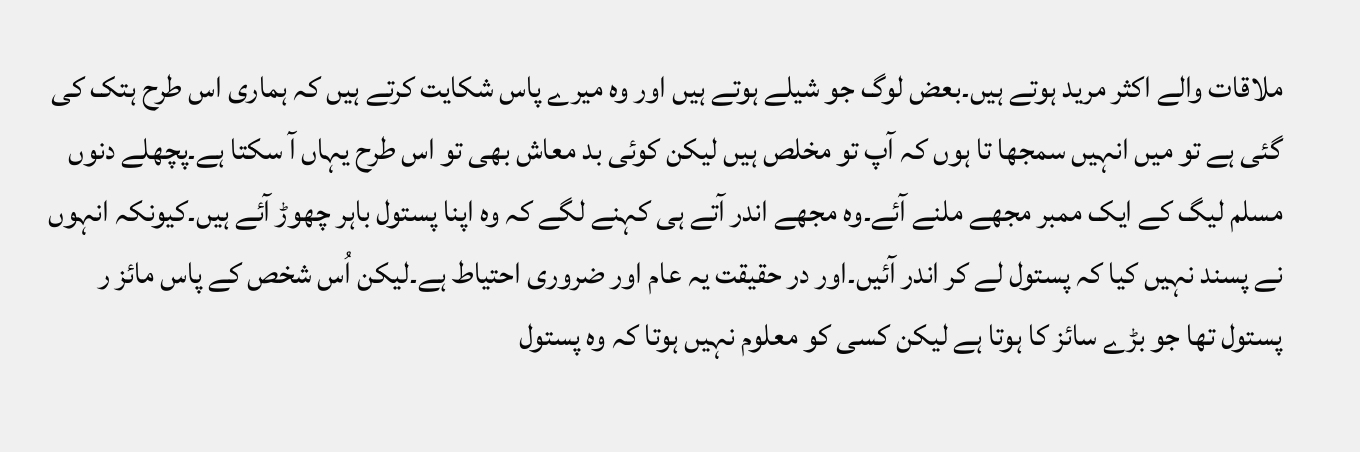ملاقات والے اکثر مرید ہوتے ہیں۔بعض لوگ جو شیلے ہوتے ہیں اور وہ میرے پاس شکایت کرتے ہیں کہ ہماری اس طرح ہتک کی گئی ہے تو میں انہیں سمجھا تا ہوں کہ آپ تو مخلص ہیں لیکن کوئی بد معاش بھی تو اس طرح یہاں آ سکتا ہے۔پچھلے دنوں مسلم لیگ کے ایک ممبر مجھے ملنے آئے۔وہ مجھے اندر آتے ہی کہنے لگے کہ وہ اپنا پستول باہر چھوڑ آئے ہیں۔کیونکہ انہوں نے پسند نہیں کیا کہ پستول لے کر اندر آئیں۔اور در حقیقت یہ عام اور ضروری احتیاط ہے۔لیکن اُس شخص کے پاس مائز ر پستول تھا جو بڑے سائز کا ہوتا ہے لیکن کسی کو معلوم نہیں ہوتا کہ وہ پستول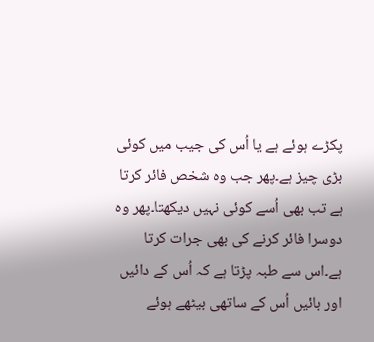پکڑے ہوئے ہے یا اُس کی جیب میں کوئی بڑی چیز ہے۔پھر جب وہ شخص فائر کرتا ہے تب بھی اُسے کوئی نہیں دیکھتا۔پھر وہ دوسرا فائر کرنے کی بھی جرات کرتا ہے۔اس سے طبہ پڑتا ہے کہ اُس کے دائیں اور بائیں اُس کے ساتھی بیٹھے ہوئے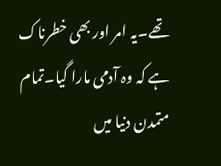تھے۔یہ امر اور بھی خطرناک ہے کہ وہ آدمی مارا گیا۔تمام متمدن دنیا میں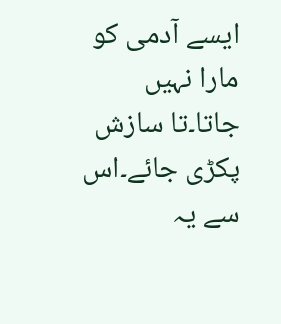ایسے آدمی کو مارا نہیں جاتا۔تا سازش پکڑی جائے۔اس سے یہ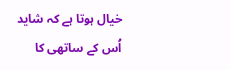خیال ہوتا ہے کہ شاید اُس کے ساتھی کا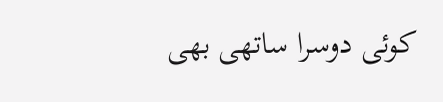کوئی دوسرا ساتھی بھی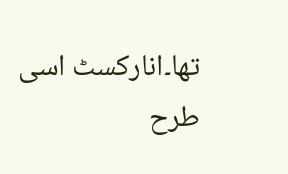تھا۔انارکسٹ اسی طرح